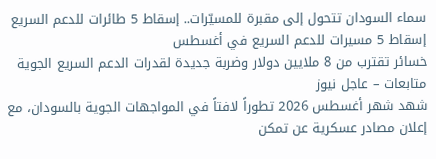سماء السودان تتحول إلى مقبرة للمسيّرات.. إسقاط 5 طائرات للدعم السريع
إسقاط 5 مسيرات للدعم السريع في أغسطس
خسائر تقترب من 8 ملايين دولار وضربة جديدة لقدرات الدعم السريع الجوية
متابعات – عاجل نيوز
شهد شهر أغسطس 2026 تطوراً لافتاً في المواجهات الجوية بالسودان، مع إعلان مصادر عسكرية عن تمكن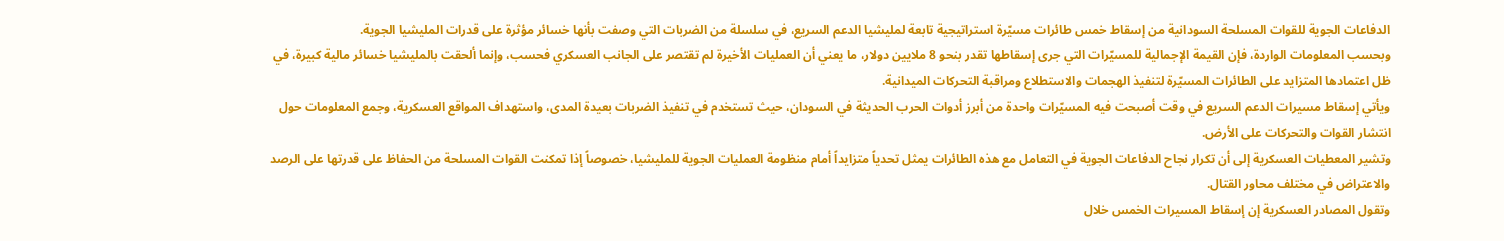الدفاعات الجوية للقوات المسلحة السودانية من إسقاط خمس طائرات مسيّرة استراتيجية تابعة لمليشيا الدعم السريع، في سلسلة من الضربات التي وصفت بأنها خسائر مؤثرة على قدرات المليشيا الجوية.
وبحسب المعلومات الواردة، فإن القيمة الإجمالية للمسيّرات التي جرى إسقاطها تقدر بنحو 8 ملايين دولار، ما يعني أن العمليات الأخيرة لم تقتصر على الجانب العسكري فحسب، وإنما ألحقت بالمليشيا خسائر مالية كبيرة، في ظل اعتمادها المتزايد على الطائرات المسيّرة لتنفيذ الهجمات والاستطلاع ومراقبة التحركات الميدانية.
ويأتي إسقاط مسيرات الدعم السريع في وقت أصبحت فيه المسيّرات واحدة من أبرز أدوات الحرب الحديثة في السودان، حيث تستخدم في تنفيذ الضربات بعيدة المدى، واستهداف المواقع العسكرية، وجمع المعلومات حول انتشار القوات والتحركات على الأرض.
وتشير المعطيات العسكرية إلى أن تكرار نجاح الدفاعات الجوية في التعامل مع هذه الطائرات يمثل تحدياً متزايداً أمام منظومة العمليات الجوية للمليشيا، خصوصاً إذا تمكنت القوات المسلحة من الحفاظ على قدرتها على الرصد والاعتراض في مختلف محاور القتال.
وتقول المصادر العسكرية إن إسقاط المسيرات الخمس خلال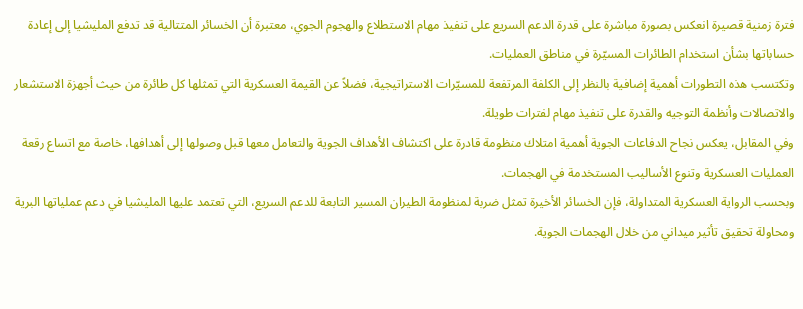فترة زمنية قصيرة انعكس بصورة مباشرة على قدرة الدعم السريع على تنفيذ مهام الاستطلاع والهجوم الجوي، معتبرة أن الخسائر المتتالية قد تدفع المليشيا إلى إعادة حساباتها بشأن استخدام الطائرات المسيّرة في مناطق العمليات.
وتكتسب هذه التطورات أهمية إضافية بالنظر إلى الكلفة المرتفعة للمسيّرات الاستراتيجية، فضلاً عن القيمة العسكرية التي تمثلها كل طائرة من حيث أجهزة الاستشعار والاتصالات وأنظمة التوجيه والقدرة على تنفيذ مهام لفترات طويلة.
وفي المقابل، يعكس نجاح الدفاعات الجوية أهمية امتلاك منظومة قادرة على اكتشاف الأهداف الجوية والتعامل معها قبل وصولها إلى أهدافها، خاصة مع اتساع رقعة العمليات العسكرية وتنوع الأساليب المستخدمة في الهجمات.
وبحسب الرواية العسكرية المتداولة، فإن الخسائر الأخيرة تمثل ضربة لمنظومة الطيران المسير التابعة للدعم السريع، التي تعتمد عليها المليشيا في دعم عملياتها البرية ومحاولة تحقيق تأثير ميداني من خلال الهجمات الجوية.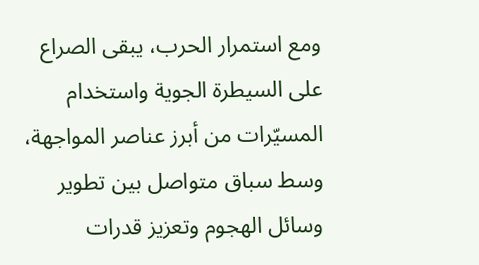ومع استمرار الحرب، يبقى الصراع على السيطرة الجوية واستخدام المسيّرات من أبرز عناصر المواجهة، وسط سباق متواصل بين تطوير وسائل الهجوم وتعزيز قدرات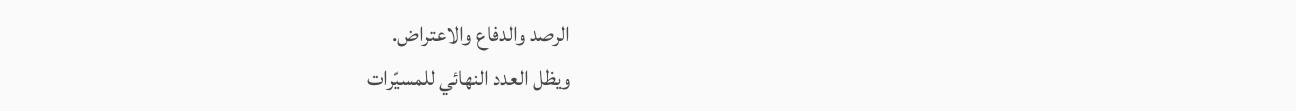الرصد والدفاع والاعتراض.
ويظل العدد النهائي للمسيّرات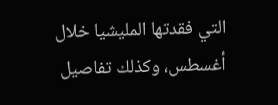التي فقدتها المليشيا خلال أغسطس، وكذلك تفاصيل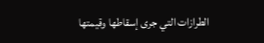الطرازات التي جرى إسقاطها وقيمتها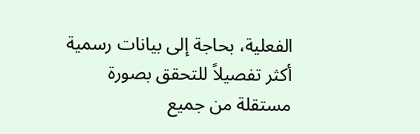الفعلية، بحاجة إلى بيانات رسمية أكثر تفصيلاً للتحقق بصورة مستقلة من جميع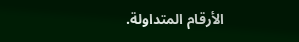الأرقام المتداولة.